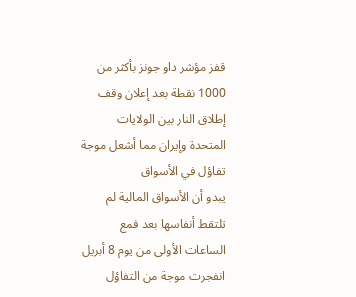قفز مؤشر داو جونز بأكثر من 1000 نقطة بعد إعلان وقف إطلاق النار بين الولايات المتحدة وإيران مما أشعل موجة تفاؤل في الأسواق
يبدو أن الأسواق المالية لم تلتقط أنفاسها بعد فمع الساعات الأولى من يوم 8 أبريل انفجرت موجة من التفاؤل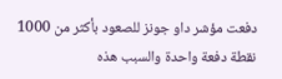دفعت مؤشر داو جونز للصعود بأكثر من 1000 نقطة دفعة واحدة والسبب هذه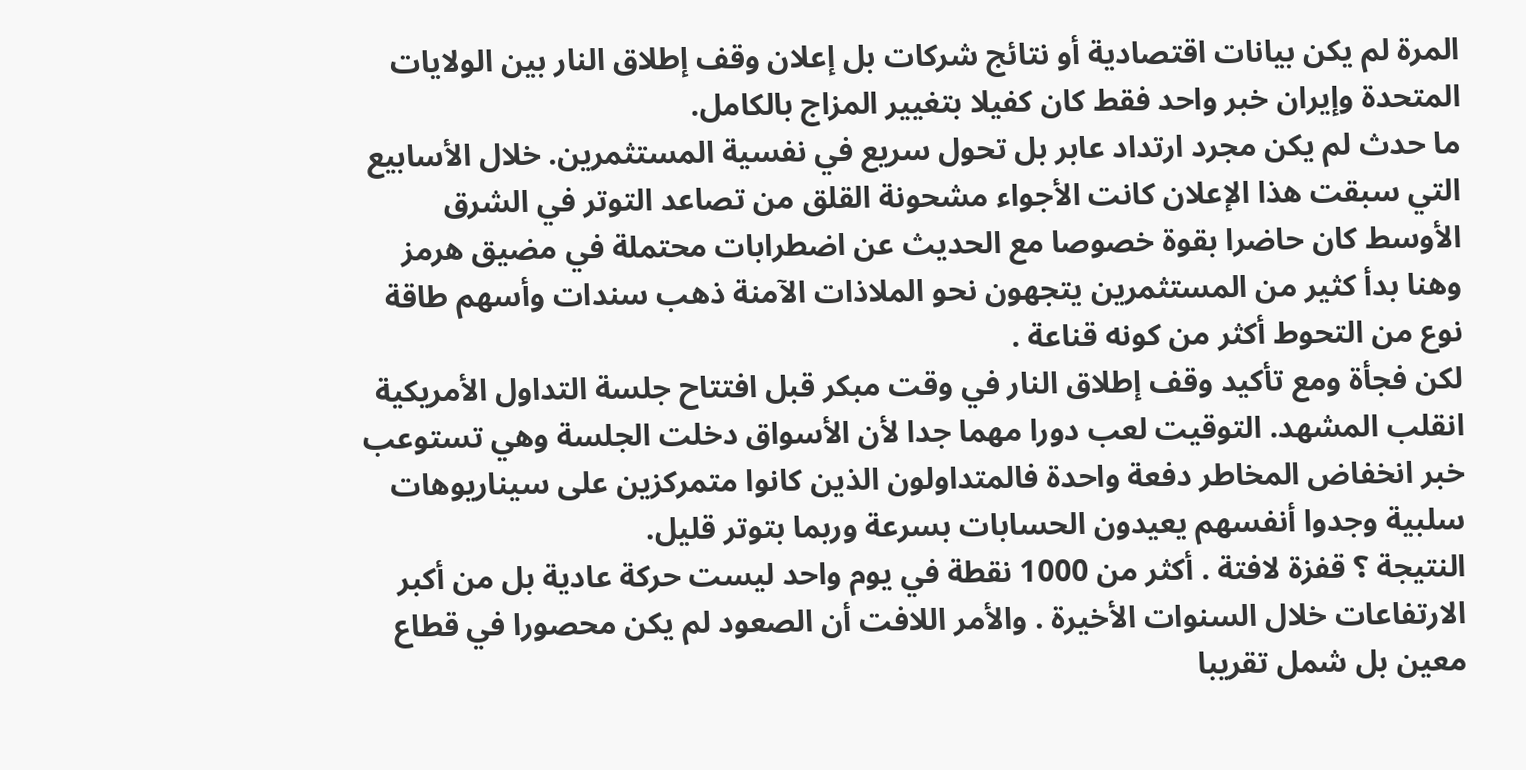المرة لم يكن بيانات اقتصادية أو نتائج شركات بل إعلان وقف إطلاق النار بين الولايات المتحدة وإيران خبر واحد فقط كان كفيلا بتغيير المزاج بالكامل.
ما حدث لم يكن مجرد ارتداد عابر بل تحول سريع في نفسية المستثمرين. خلال الأسابيع التي سبقت هذا الإعلان كانت الأجواء مشحونة القلق من تصاعد التوتر في الشرق الأوسط كان حاضرا بقوة خصوصا مع الحديث عن اضطرابات محتملة في مضيق هرمز وهنا بدأ كثير من المستثمرين يتجهون نحو الملاذات الآمنة ذهب سندات وأسهم طاقة نوع من التحوط أكثر من كونه قناعة .
لكن فجأة ومع تأكيد وقف إطلاق النار في وقت مبكر قبل افتتاح جلسة التداول الأمريكية انقلب المشهد. التوقيت لعب دورا مهما جدا لأن الأسواق دخلت الجلسة وهي تستوعب خبر انخفاض المخاطر دفعة واحدة فالمتداولون الذين كانوا متمركزين على سيناريوهات سلبية وجدوا أنفسهم يعيدون الحسابات بسرعة وربما بتوتر قليل.
النتيجة ؟ قفزة لافتة . أكثر من 1000 نقطة في يوم واحد ليست حركة عادية بل من أكبر الارتفاعات خلال السنوات الأخيرة . والأمر اللافت أن الصعود لم يكن محصورا في قطاع معين بل شمل تقريبا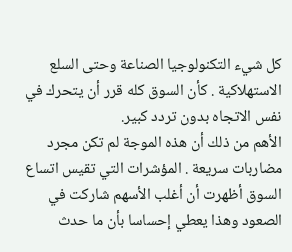كل شيء التكنولوجيا الصناعة وحتى السلع الاستهلاكية . كأن السوق كله قرر أن يتحرك في نفس الاتجاه بدون تردد كبير.
الأهم من ذلك أن هذه الموجة لم تكن مجرد مضاربات سريعة . المؤشرات التي تقيس اتساع السوق أظهرت أن أغلب الأسهم شاركت في الصعود وهذا يعطي إحساسا بأن ما حدث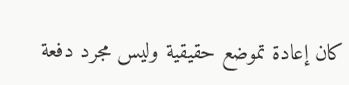كان إعادة تموضع حقيقية وليس مجرد دفعة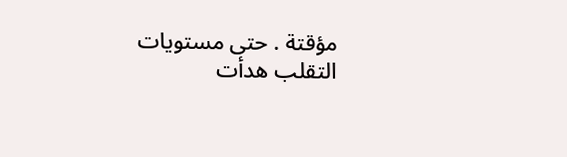مؤقتة . حتى مستويات التقلب هدأت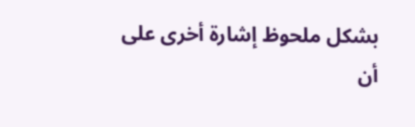بشكل ملحوظ إشارة أخرى على أن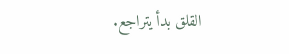القلق بدأ يتراجع.